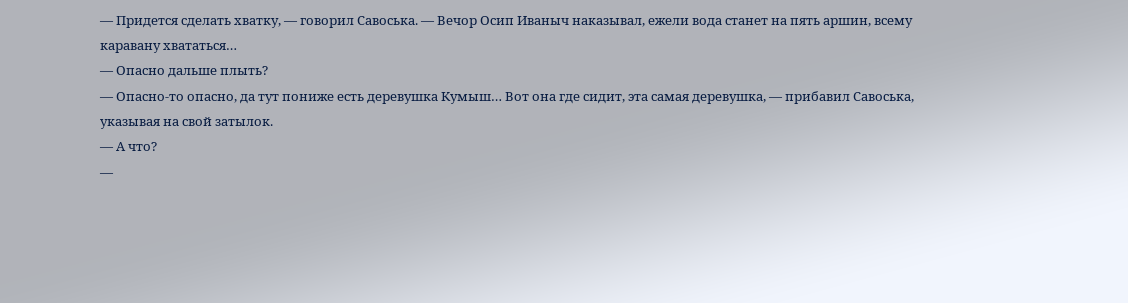— Придется сделать хватку, — говорил Савоська. — Вечор Осип Иваныч наказывал, ежели вода станет на пять аршин, всему каравану хвататься…
— Опасно дальше плыть?
— Опасно-то опасно, да тут пониже есть деревушка Кумыш… Вот она где сидит, эта самая деревушка, — прибавил Савоська, указывая на свой затылок.
— А что?
—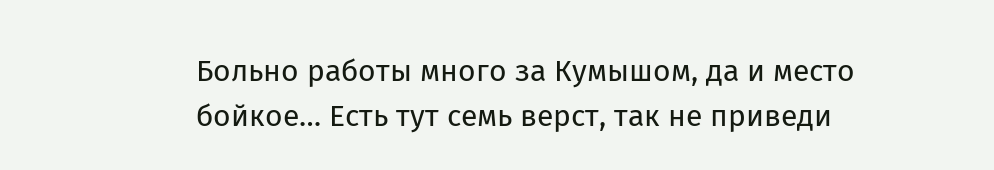Больно работы много за Кумышом, да и место бойкое… Есть тут семь верст, так не приведи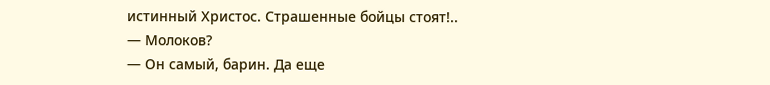истинный Христос. Страшенные бойцы стоят!..
— Молоков?
— Он самый, барин. Да еще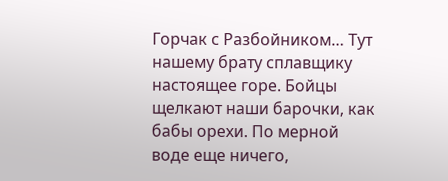Горчак с Разбойником… Тут нашему брату сплавщику настоящее горе. Бойцы щелкают наши барочки, как бабы орехи. По мерной воде еще ничего,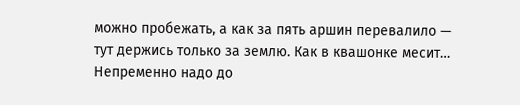можно пробежать, а как за пять аршин перевалило — тут держись только за землю. Как в квашонке месит… Непременно надо до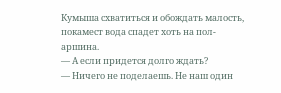Кумыша схватиться и обождать малость, покамест вода спадет хоть на пол-аршина.
— А если придется долго ждать?
— Ничего не поделаешь. Не наш один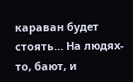караван будет стоять… На людях-то, бают, и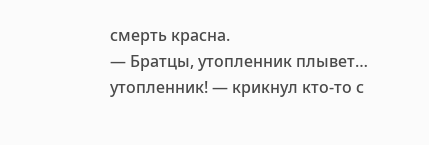смерть красна.
— Братцы, утопленник плывет… утопленник! — крикнул кто-то с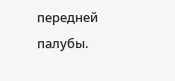передней палубы.